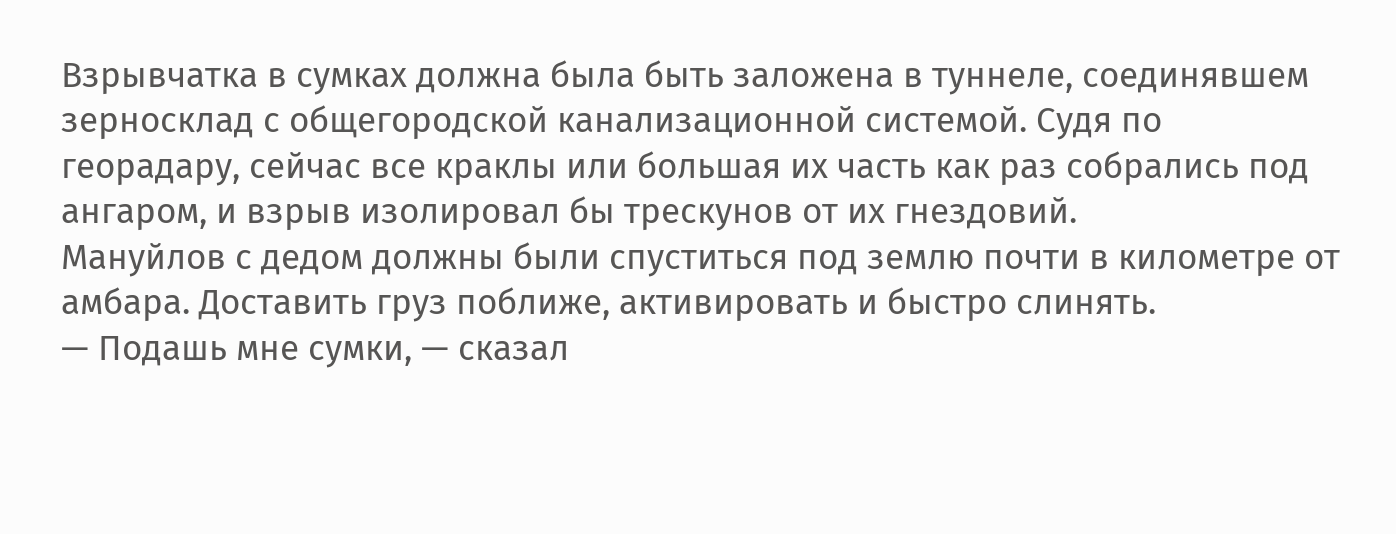Взрывчатка в сумках должна была быть заложена в туннеле, соединявшем зерносклад с общегородской канализационной системой. Судя по георадару, сейчас все краклы или большая их часть как раз собрались под ангаром, и взрыв изолировал бы трескунов от их гнездовий.
Мануйлов с дедом должны были спуститься под землю почти в километре от амбара. Доставить груз поближе, активировать и быстро слинять.
— Подашь мне сумки, — сказал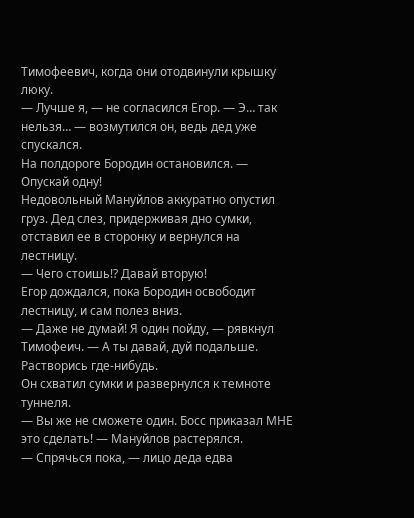Тимофеевич, когда они отодвинули крышку люку.
— Лучше я, — не согласился Егор. — Э… так нельзя… — возмутился он, ведь дед уже спускался.
На полдороге Бородин остановился. — Опускай одну!
Недовольный Мануйлов аккуратно опустил груз. Дед слез, придерживая дно сумки, отставил ее в сторонку и вернулся на лестницу.
— Чего стоишь!? Давай вторую!
Егор дождался, пока Бородин освободит лестницу, и сам полез вниз.
— Даже не думай! Я один пойду, — рявкнул Тимофеич. — А ты давай, дуй подальше. Растворись где-нибудь.
Он схватил сумки и развернулся к темноте туннеля.
— Вы же не сможете один. Босс приказал МНЕ это сделать! — Мануйлов растерялся.
— Спрячься пока, — лицо деда едва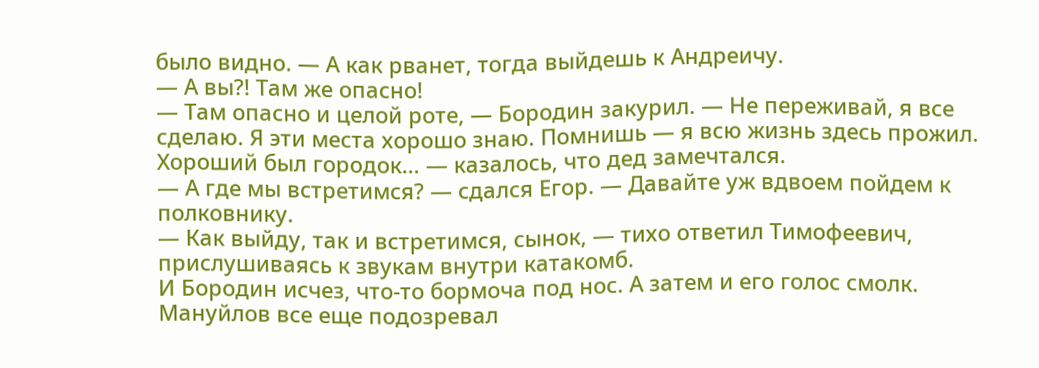было видно. — А как рванет, тогда выйдешь к Андреичу.
— А вы?! Там же опасно!
— Там опасно и целой роте, — Бородин закурил. — Не переживай, я все сделаю. Я эти места хорошо знаю. Помнишь — я всю жизнь здесь прожил. Хороший был городок… — казалось, что дед замечтался.
— А где мы встретимся? — сдался Егор. — Давайте уж вдвоем пойдем к полковнику.
— Как выйду, так и встретимся, сынок, — тихо ответил Тимофеевич, прислушиваясь к звукам внутри катакомб.
И Бородин исчез, что-то бормоча под нос. А затем и его голос смолк. Мануйлов все еще подозревал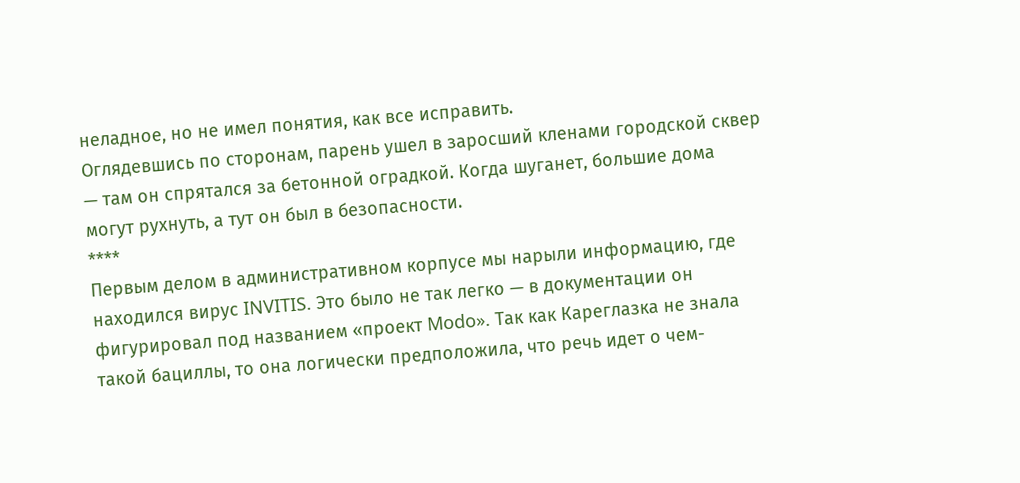неладное, но не имел понятия, как все исправить.
Оглядевшись по сторонам, парень ушел в заросший кленами городской сквер — там он спрятался за бетонной оградкой. Когда шуганет, большие дома могут рухнуть, а тут он был в безопасности.
****
Первым делом в административном корпусе мы нарыли информацию, где находился вирус INVITIS. Это было не так легко — в документации он фигурировал под названием «проект Modo». Так как Кареглазка не знала такой бациллы, то она логически предположила, что речь идет о чем-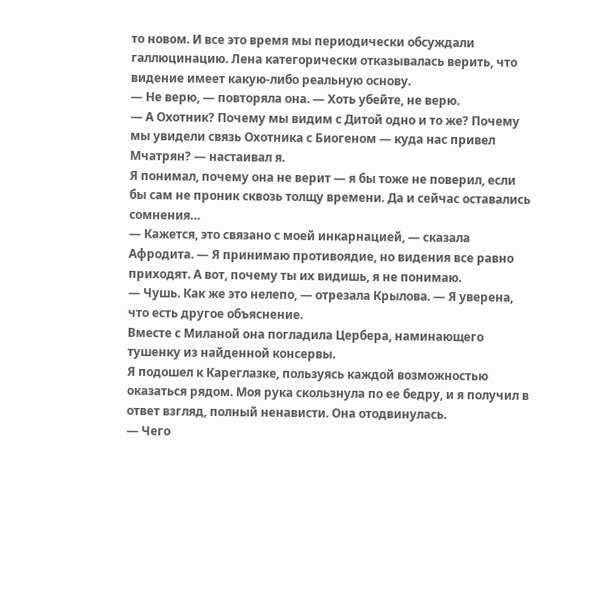то новом. И все это время мы периодически обсуждали галлюцинацию. Лена категорически отказывалась верить, что видение имеет какую-либо реальную основу.
— Не верю, — повторяла она. — Хоть убейте, не верю.
— А Охотник? Почему мы видим с Дитой одно и то же? Почему мы увидели связь Охотника с Биогеном — куда нас привел Мчатрян? — настаивал я.
Я понимал, почему она не верит — я бы тоже не поверил, если бы сам не проник сквозь толщу времени. Да и сейчас оставались сомнения…
— Кажется, это связано с моей инкарнацией, — сказала Афродита. — Я принимаю противоядие, но видения все равно приходят. А вот, почему ты их видишь, я не понимаю.
— Чушь. Как же это нелепо, — отрезала Крылова. — Я уверена, что есть другое объяснение.
Вместе с Миланой она погладила Цербера, наминающего тушенку из найденной консервы.
Я подошел к Кареглазке, пользуясь каждой возможностью оказаться рядом. Моя рука скользнула по ее бедру, и я получил в ответ взгляд, полный ненависти. Она отодвинулась.
— Чего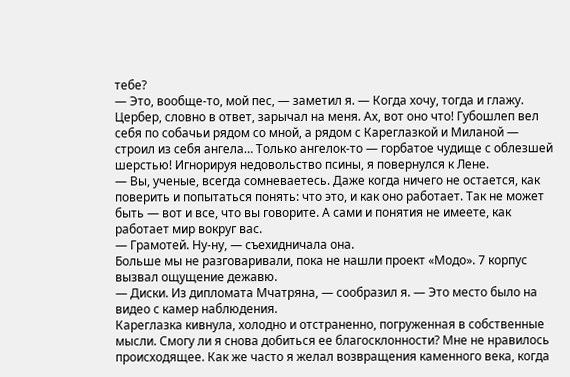тебе?
— Это, вообще-то, мой пес, — заметил я. — Когда хочу, тогда и глажу.
Цербер, словно в ответ, зарычал на меня. Ах, вот оно что! Губошлеп вел себя по собачьи рядом со мной, а рядом с Кареглазкой и Миланой — строил из себя ангела… Только ангелок-то — горбатое чудище с облезшей шерстью! Игнорируя недовольство псины, я повернулся к Лене.
— Вы, ученые, всегда сомневаетесь. Даже когда ничего не остается, как поверить и попытаться понять: что это, и как оно работает. Так не может быть — вот и все, что вы говорите. А сами и понятия не имеете, как работает мир вокруг вас.
— Грамотей. Ну-ну, — съехидничала она.
Больше мы не разговаривали, пока не нашли проект «Модо». 7 корпус вызвал ощущение дежавю.
— Диски. Из дипломата Мчатряна, — сообразил я. — Это место было на видео с камер наблюдения.
Кареглазка кивнула, холодно и отстраненно, погруженная в собственные мысли. Смогу ли я снова добиться ее благосклонности? Мне не нравилось происходящее. Как же часто я желал возвращения каменного века, когда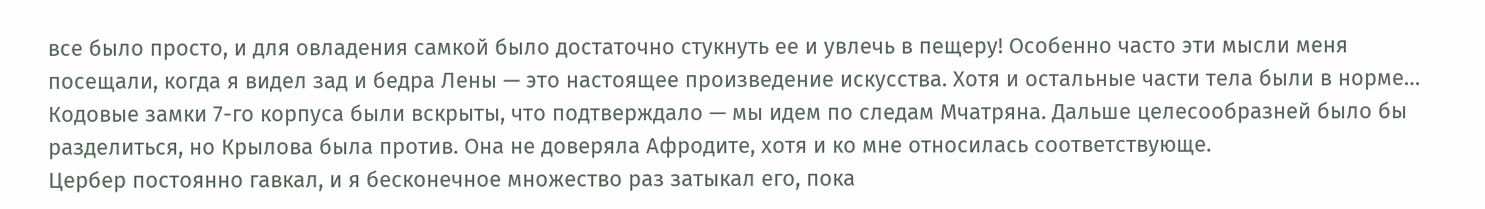все было просто, и для овладения самкой было достаточно стукнуть ее и увлечь в пещеру! Особенно часто эти мысли меня посещали, когда я видел зад и бедра Лены — это настоящее произведение искусства. Хотя и остальные части тела были в норме…
Кодовые замки 7-го корпуса были вскрыты, что подтверждало — мы идем по следам Мчатряна. Дальше целесообразней было бы разделиться, но Крылова была против. Она не доверяла Афродите, хотя и ко мне относилась соответствующе.
Цербер постоянно гавкал, и я бесконечное множество раз затыкал его, пока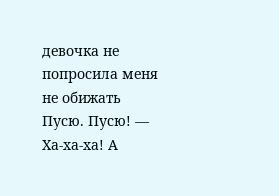девочка не попросила меня не обижать Пусю. Пусю! — Ха-ха-ха! А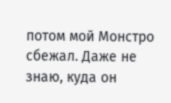потом мой Монстро сбежал. Даже не знаю, куда он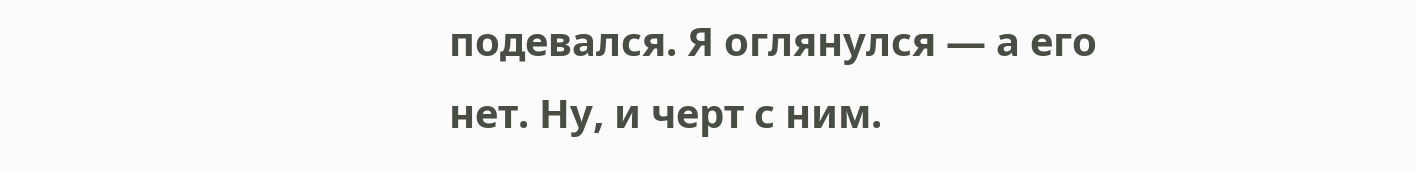подевался. Я оглянулся — а его нет. Ну, и черт с ним.